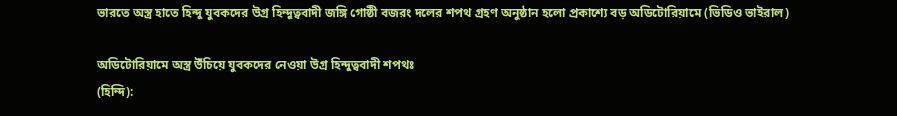ভারতে অস্ত্র হাতে হিন্দু যুবকদের উগ্র হিন্দুত্ববাদী জঙ্গি গোষ্ঠী বজরং দলের শপথ গ্রহণ অনুষ্ঠান হলো প্রকাশ্যে বড় অডিটোরিয়ামে (ভিডিও ভাইরাল)

অডিটোরিয়ামে অস্ত্র উঁচিয়ে যুবকদের নেওয়া উগ্র হিন্দুত্ববাদী শপথঃ
(হিন্দি):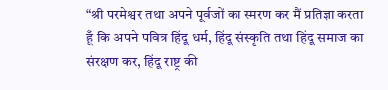“श्री परमेश्वर तथा अपने पूर्वजों का स्मरण कर मैं प्रतिज्ञा करता हूँ कि अपने पवित्र हिंदू धर्म, हिंदू संस्कृति तथा हिंदू समाज का संरक्षण कर, हिंदू राष्ट्र की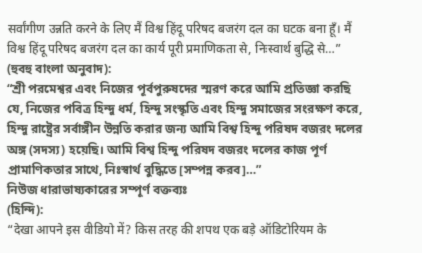सर्वांगीण उन्नति करने के लिए मैं विश्व हिंदू परिषद बजरंग दल का घटक बना हूँ। मैं विश्व हिंदू परिषद बजरंग दल का कार्य पूरी प्रमाणिकता से, निःस्वार्थ बुद्धि से…”
(হুবহু বাংলা অনুবাদ):
“শ্রী পরমেশ্বর এবং নিজের পূর্বপুরুষদের স্মরণ করে আমি প্রতিজ্ঞা করছি যে, নিজের পবিত্র হিন্দু ধর্ম, হিন্দু সংস্কৃতি এবং হিন্দু সমাজের সংরক্ষণ করে, হিন্দু রাষ্ট্রের সর্বাঙ্গীন উন্নতি করার জন্য আমি বিশ্ব হিন্দু পরিষদ বজরং দলের অঙ্গ (সদস্য) হয়েছি। আমি বিশ্ব হিন্দু পরিষদ বজরং দলের কাজ পূর্ণ প্রামাণিকতার সাথে, নিঃস্বার্থ বুদ্ধিতে [সম্পন্ন করব]…”
নিউজ ধারাভাষ্যকারের সম্পূর্ণ বক্তব্যঃ
(হিন্দি):
“देखा आपने इस वीडियो में? किस तरह की शपथ एक बड़े ऑडिटोरियम के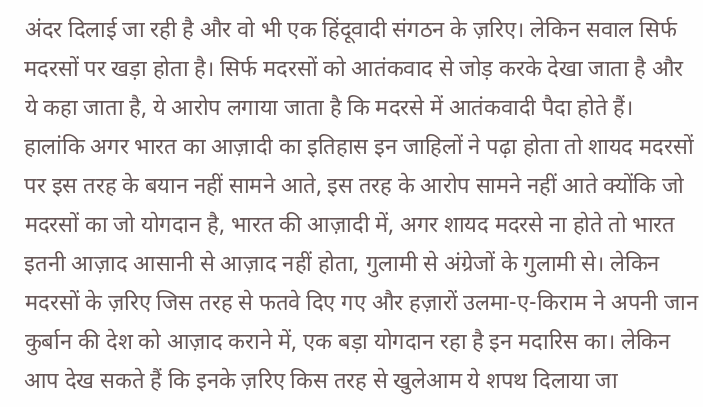अंदर दिलाई जा रही है और वो भी एक हिंदूवादी संगठन के ज़रिए। लेकिन सवाल सिर्फ मदरसों पर खड़ा होता है। सिर्फ मदरसों को आतंकवाद से जोड़ करके देखा जाता है और ये कहा जाता है, ये आरोप लगाया जाता है कि मदरसे में आतंकवादी पैदा होते हैं। हालांकि अगर भारत का आज़ादी का इतिहास इन जाहिलों ने पढ़ा होता तो शायद मदरसों पर इस तरह के बयान नहीं सामने आते, इस तरह के आरोप सामने नहीं आते क्योंकि जो मदरसों का जो योगदान है, भारत की आज़ादी में, अगर शायद मदरसे ना होते तो भारत इतनी आज़ाद आसानी से आज़ाद नहीं होता, गुलामी से अंग्रेजों के गुलामी से। लेकिन मदरसों के ज़रिए जिस तरह से फतवे दिए गए और हज़ारों उलमा-ए-किराम ने अपनी जान कुर्बान की देश को आज़ाद कराने में, एक बड़ा योगदान रहा है इन मदारिस का। लेकिन आप देख सकते हैं कि इनके ज़रिए किस तरह से खुलेआम ये शपथ दिलाया जा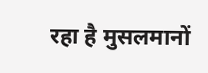रहा है मुसलमानों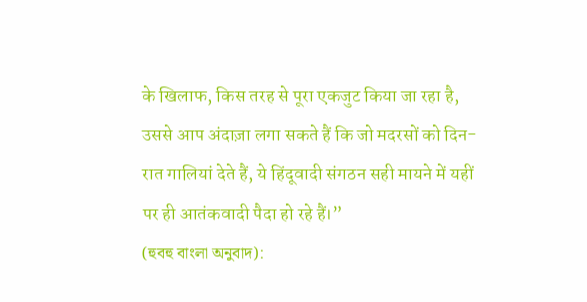के खिलाफ, किस तरह से पूरा एकजुट किया जा रहा है, उससे आप अंदाज़ा लगा सकते हैं कि जो मदरसों को दिन-रात गालियां देते हैं, ये हिंदूवादी संगठन सही मायने में यहीं पर ही आतंकवादी पैदा हो रहे हैं।”
(হুবহু বাংলা অনুবাদ):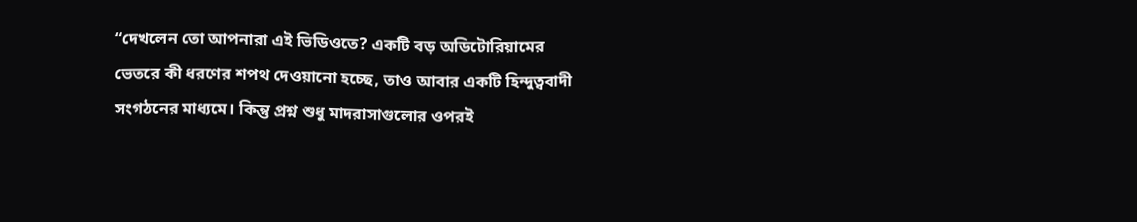“দেখলেন তো আপনারা এই ভিডিওতে? একটি বড় অডিটোরিয়ামের ভেতরে কী ধরণের শপথ দেওয়ানো হচ্ছে, তাও আবার একটি হিন্দুত্ববাদী সংগঠনের মাধ্যমে। কিন্তু প্রশ্ন শুধু মাদরাসাগুলোর ওপরই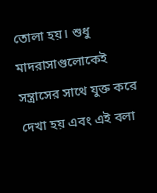তোলা হয়। শুধু মাদরাসাগুলোকেই সন্ত্রাসের সাথে যুক্ত করে দেখা হয় এবং এই বলা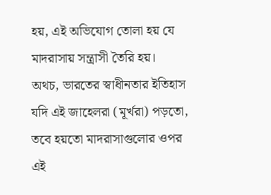হয়, এই অভিযোগ তোলা হয় যে মাদরাসায় সন্ত্রাসী তৈরি হয়।
অথচ, ভারতের স্বাধীনতার ইতিহাস যদি এই জাহেলরা (মূর্খরা) পড়তো, তবে হয়তো মাদরাসাগুলোর ওপর এই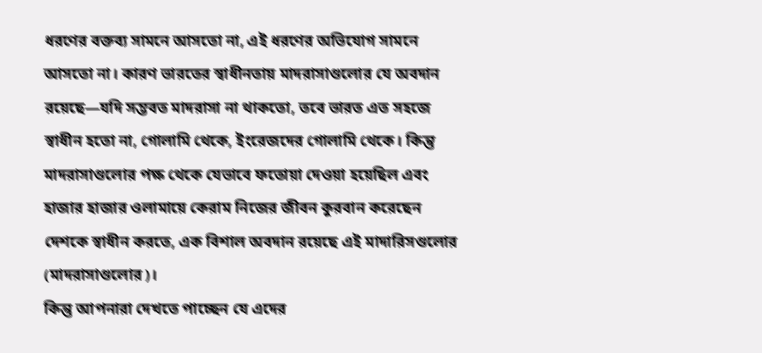ধরণের বক্তব্য সামনে আসতো না, এই ধরণের অভিযোগ সামনে আসতো না। কারণ ভারতের স্বাধীনতায় মাদরাসাগুলোর যে অবদান রয়েছে—যদি সম্ভবত মাদরাসা না থাকতো, তবে ভারত এত সহজে স্বাধীন হতো না, গোলামি থেকে, ইংরেজদের গোলামি থেকে। কিন্তু মাদরাসাগুলোর পক্ষ থেকে যেভাবে ফতোয়া দেওয়া হয়েছিল এবং হাজার হাজার ওলামায়ে কেরাম নিজের জীবন কুরবান করেছেন দেশকে স্বাধীন করতে, এক বিশাল অবদান রয়েছে এই মাদারিসগুলোর (মাদরাসাগুলোর)।
কিন্তু আপনারা দেখতে পাচ্ছেন যে এদের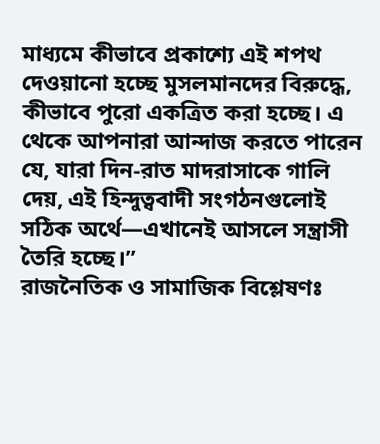মাধ্যমে কীভাবে প্রকাশ্যে এই শপথ দেওয়ানো হচ্ছে মুসলমানদের বিরুদ্ধে, কীভাবে পুরো একত্রিত করা হচ্ছে। এ থেকে আপনারা আন্দাজ করতে পারেন যে, যারা দিন-রাত মাদরাসাকে গালি দেয়, এই হিন্দুত্ববাদী সংগঠনগুলোই সঠিক অর্থে—এখানেই আসলে সন্ত্রাসী তৈরি হচ্ছে।”
রাজনৈতিক ও সামাজিক বিশ্লেষণঃ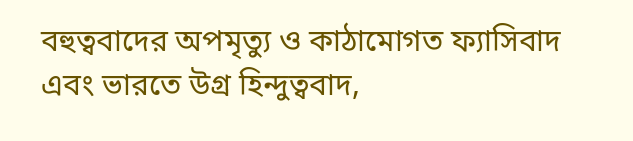বহুত্ববাদের অপমৃত্যু ও কাঠামোগত ফ্যাসিবাদ এবং ভারতে উগ্র হিন্দুত্ববাদ,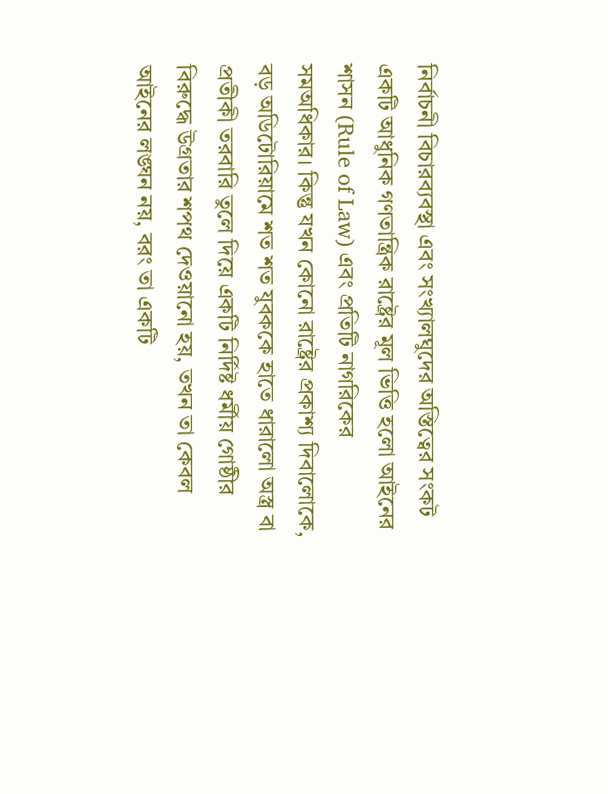নির্বাচনী বিচারব্যবস্থা এবং সংখ্যালঘুদের অস্তিত্বের সংকট
একটি আধুনিক গণতান্ত্রিক রাষ্ট্রের মূল ভিত্তি হলো আইনের শাসন (Rule of Law) এবং প্রতিটি নাগরিকের সমঅধিকার। কিন্তু যখন কোনো রাষ্ট্রের প্রকাশ্য দিবালোকে, বড় অডিটোরিয়ামে শত শত যুবককে হাতে ধারালো অস্ত্র বা প্রতীকী তরবারি তুলে দিয়ে একটি নির্দিষ্ট ধর্মীয় গোষ্ঠীর বিরুদ্ধে উগ্রতার শপথ দেওয়ানো হয়, তখন তা কেবল আইনের লঙ্ঘন নয়, বরং তা একটি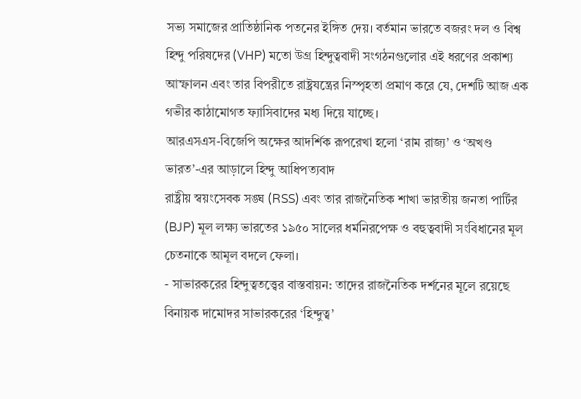সভ্য সমাজের প্রাতিষ্ঠানিক পতনের ইঙ্গিত দেয়। বর্তমান ভারতে বজরং দল ও বিশ্ব হিন্দু পরিষদের (VHP) মতো উগ্র হিন্দুত্ববাদী সংগঠনগুলোর এই ধরণের প্রকাশ্য আস্ফালন এবং তার বিপরীতে রাষ্ট্রযন্ত্রের নিস্পৃহতা প্রমাণ করে যে, দেশটি আজ এক গভীর কাঠামোগত ফ্যাসিবাদের মধ্য দিয়ে যাচ্ছে।
আরএসএস-বিজেপি অক্ষের আদর্শিক রূপরেখা হলো ‘রাম রাজ্য’ ও ‘অখণ্ড ভারত’-এর আড়ালে হিন্দু আধিপত্যবাদ
রাষ্ট্রীয় স্বয়ংসেবক সঙ্ঘ (RSS) এবং তার রাজনৈতিক শাখা ভারতীয় জনতা পার্টির (BJP) মূল লক্ষ্য ভারতের ১৯৫০ সালের ধর্মনিরপেক্ষ ও বহুত্ববাদী সংবিধানের মূল চেতনাকে আমূল বদলে ফেলা।
- সাভারকরের হিন্দুত্বতত্ত্বের বাস্তবায়ন: তাদের রাজনৈতিক দর্শনের মূলে রয়েছে বিনায়ক দামোদর সাভারকরের ‘হিন্দুত্ব’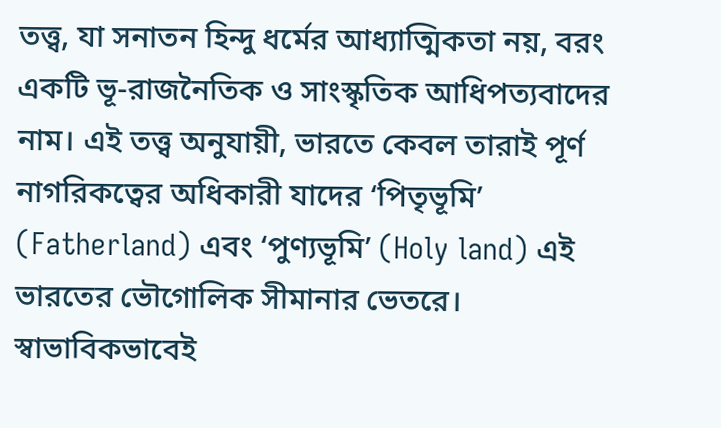তত্ত্ব, যা সনাতন হিন্দু ধর্মের আধ্যাত্মিকতা নয়, বরং একটি ভূ-রাজনৈতিক ও সাংস্কৃতিক আধিপত্যবাদের নাম। এই তত্ত্ব অনুযায়ী, ভারতে কেবল তারাই পূর্ণ নাগরিকত্বের অধিকারী যাদের ‘পিতৃভূমি’ (Fatherland) এবং ‘পুণ্যভূমি’ (Holy land) এই ভারতের ভৌগোলিক সীমানার ভেতরে। স্বাভাবিকভাবেই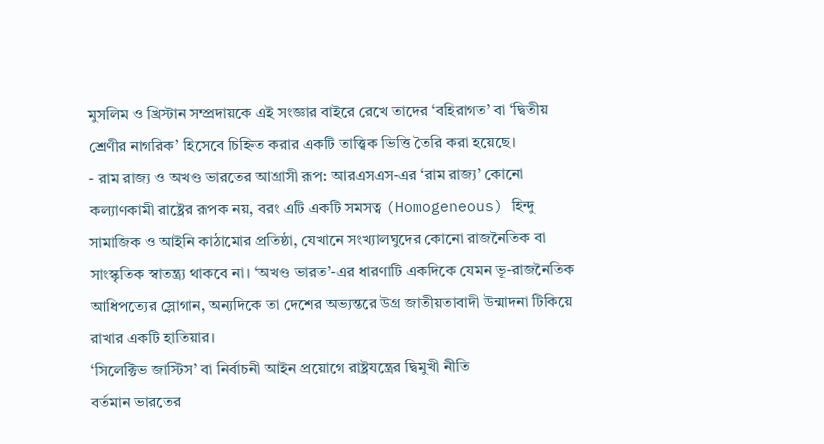মুসলিম ও খ্রিস্টান সম্প্রদায়কে এই সংজ্ঞার বাইরে রেখে তাদের ‘বহিরাগত’ বা ‘দ্বিতীয় শ্রেণীর নাগরিক’ হিসেবে চিহ্নিত করার একটি তাত্ত্বিক ভিত্তি তৈরি করা হয়েছে।
- রাম রাজ্য ও অখণ্ড ভারতের আগ্রাসী রূপ: আরএসএস-এর ‘রাম রাজ্য’ কোনো কল্যাণকামী রাষ্ট্রের রূপক নয়, বরং এটি একটি সমসত্ব (Homogeneous) হিন্দু সামাজিক ও আইনি কাঠামোর প্রতিষ্ঠা, যেখানে সংখ্যালঘুদের কোনো রাজনৈতিক বা সাংস্কৃতিক স্বাতন্ত্র্য থাকবে না। ‘অখণ্ড ভারত’-এর ধারণাটি একদিকে যেমন ভূ-রাজনৈতিক আধিপত্যের স্লোগান, অন্যদিকে তা দেশের অভ্যন্তরে উগ্র জাতীয়তাবাদী উন্মাদনা টিকিয়ে রাখার একটি হাতিয়ার।
‘সিলেক্টিভ জাস্টিস’ বা নির্বাচনী আইন প্রয়োগে রাষ্ট্রযন্ত্রের দ্বিমুখী নীতি
বর্তমান ভারতের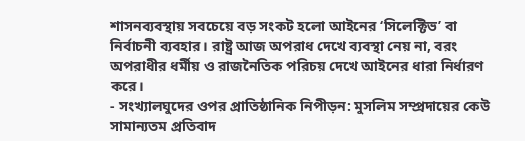শাসনব্যবস্থায় সবচেয়ে বড় সংকট হলো আইনের ‘সিলেক্টিভ’ বা নির্বাচনী ব্যবহার। রাষ্ট্র আজ অপরাধ দেখে ব্যবস্থা নেয় না, বরং অপরাধীর ধর্মীয় ও রাজনৈতিক পরিচয় দেখে আইনের ধারা নির্ধারণ করে।
- সংখ্যালঘুদের ওপর প্রাতিষ্ঠানিক নিপীড়ন: মুসলিম সম্প্রদায়ের কেউ সামান্যতম প্রতিবাদ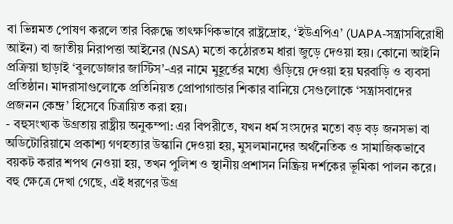বা ভিন্নমত পোষণ করলে তার বিরুদ্ধে তাৎক্ষণিকভাবে রাষ্ট্রদ্রোহ, ‘ইউএপিএ’ (UAPA-সন্ত্রাসবিরোধী আইন) বা জাতীয় নিরাপত্তা আইনের (NSA) মতো কঠোরতম ধারা জুড়ে দেওয়া হয়। কোনো আইনি প্রক্রিয়া ছাড়াই ‘বুলডোজার জাস্টিস’-এর নামে মুহূর্তের মধ্যে গুঁড়িয়ে দেওয়া হয় ঘরবাড়ি ও ব্যবসা প্রতিষ্ঠান। মাদরাসাগুলোকে প্রতিনিয়ত প্রোপাগান্ডার শিকার বানিয়ে সেগুলোকে ‘সন্ত্রাসবাদের প্রজনন কেন্দ্র’ হিসেবে চিত্রায়িত করা হয়।
- বহুসংখ্যক উগ্রতায় রাষ্ট্রীয় অনুকম্পা: এর বিপরীতে, যখন ধর্ম সংসদের মতো বড় বড় জনসভা বা অডিটোরিয়ামে প্রকাশ্য গণহত্যার উস্কানি দেওয়া হয়, মুসলমানদের অর্থনৈতিক ও সামাজিকভাবে বয়কট করার শপথ নেওয়া হয়, তখন পুলিশ ও স্থানীয় প্রশাসন নিষ্ক্রিয় দর্শকের ভূমিকা পালন করে। বহু ক্ষেত্রে দেখা গেছে, এই ধরণের উগ্র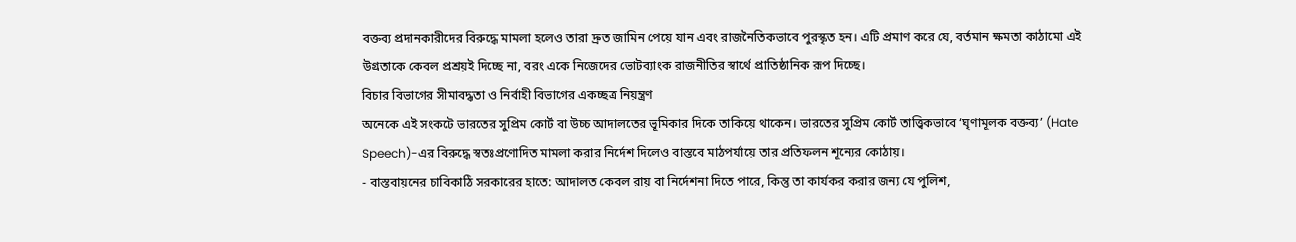বক্তব্য প্রদানকারীদের বিরুদ্ধে মামলা হলেও তারা দ্রুত জামিন পেয়ে যান এবং রাজনৈতিকভাবে পুরস্কৃত হন। এটি প্রমাণ করে যে, বর্তমান ক্ষমতা কাঠামো এই উগ্রতাকে কেবল প্রশ্রয়ই দিচ্ছে না, বরং একে নিজেদের ভোটব্যাংক রাজনীতির স্বার্থে প্রাতিষ্ঠানিক রূপ দিচ্ছে।
বিচার বিভাগের সীমাবদ্ধতা ও নির্বাহী বিভাগের একচ্ছত্র নিয়ন্ত্রণ
অনেকে এই সংকটে ভারতের সুপ্রিম কোর্ট বা উচ্চ আদালতের ভূমিকার দিকে তাকিয়ে থাকেন। ভারতের সুপ্রিম কোর্ট তাত্ত্বিকভাবে ‘ঘৃণামূলক বক্তব্য’ (Hate Speech)-এর বিরুদ্ধে স্বতঃপ্রণোদিত মামলা করার নির্দেশ দিলেও বাস্তবে মাঠপর্যায়ে তার প্রতিফলন শূন্যের কোঠায়।
- বাস্তবায়নের চাবিকাঠি সরকারের হাতে: আদালত কেবল রায় বা নির্দেশনা দিতে পারে, কিন্তু তা কার্যকর করার জন্য যে পুলিশ,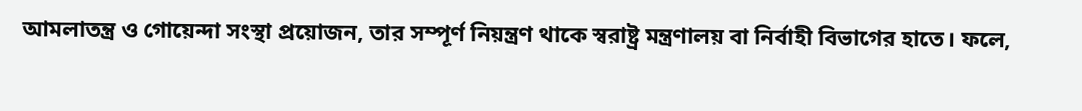আমলাতন্ত্র ও গোয়েন্দা সংস্থা প্রয়োজন, তার সম্পূর্ণ নিয়ন্ত্রণ থাকে স্বরাষ্ট্র মন্ত্রণালয় বা নির্বাহী বিভাগের হাতে। ফলে,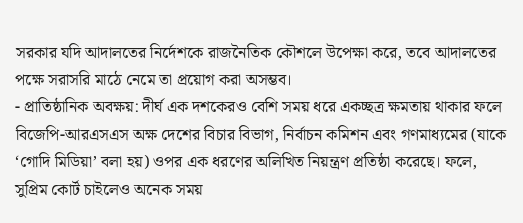সরকার যদি আদালতের নির্দেশকে রাজনৈতিক কৌশলে উপেক্ষা করে, তবে আদালতের পক্ষে সরাসরি মাঠে নেমে তা প্রয়োগ করা অসম্ভব।
- প্রাতিষ্ঠানিক অবক্ষয়: দীর্ঘ এক দশকেরও বেশি সময় ধরে একচ্ছত্র ক্ষমতায় থাকার ফলে বিজেপি-আরএসএস অক্ষ দেশের বিচার বিভাগ, নির্বাচন কমিশন এবং গণমাধ্যমের (যাকে ‘গোদি মিডিয়া’ বলা হয়) ওপর এক ধরণের অলিখিত নিয়ন্ত্রণ প্রতিষ্ঠা করেছে। ফলে, সুপ্রিম কোর্ট চাইলেও অনেক সময়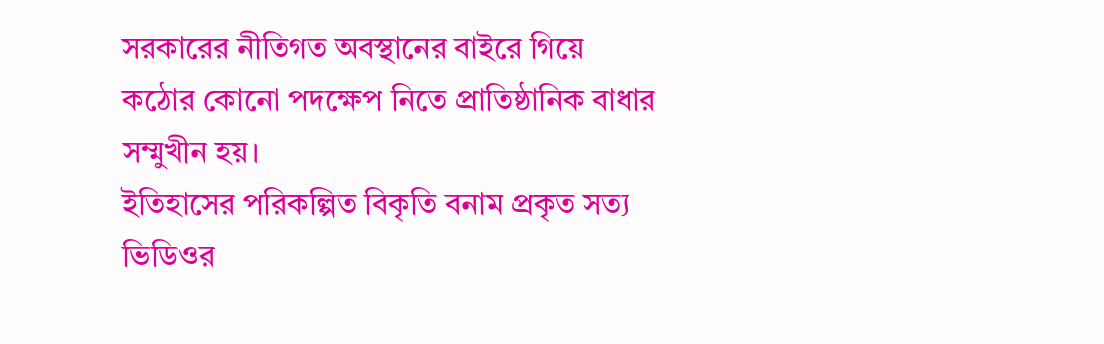সরকারের নীতিগত অবস্থানের বাইরে গিয়ে কঠোর কোনো পদক্ষেপ নিতে প্রাতিষ্ঠানিক বাধার সম্মুখীন হয়।
ইতিহাসের পরিকল্পিত বিকৃতি বনাম প্রকৃত সত্য
ভিডিওর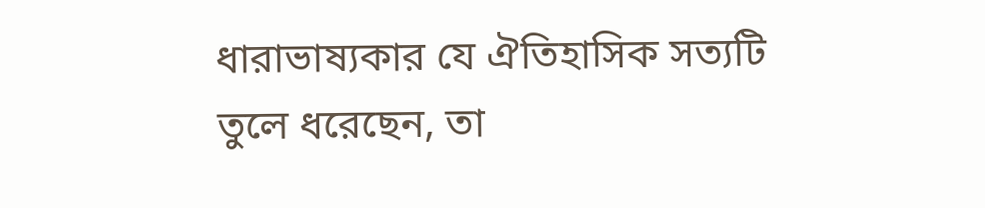ধারাভাষ্যকার যে ঐতিহাসিক সত্যটি তুলে ধরেছেন, তা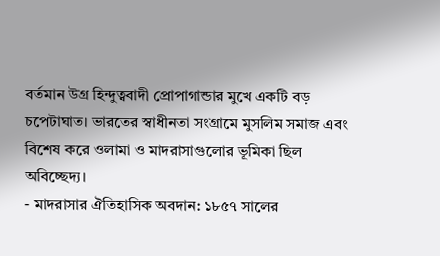বর্তমান উগ্র হিন্দুত্ববাদী প্রোপাগান্ডার মুখে একটি বড় চপেটাঘাত। ভারতের স্বাধীনতা সংগ্রামে মুসলিম সমাজ এবং বিশেষ করে ওলামা ও মাদরাসাগুলোর ভূমিকা ছিল অবিচ্ছেদ্য।
- মাদরাসার ঐতিহাসিক অবদান: ১৮৫৭ সালের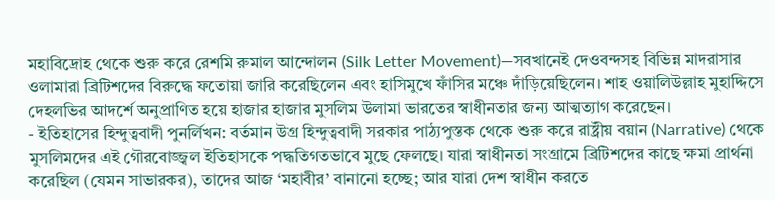মহাবিদ্রোহ থেকে শুরু করে রেশমি রুমাল আন্দোলন (Silk Letter Movement)—সবখানেই দেওবন্দসহ বিভিন্ন মাদরাসার ওলামারা ব্রিটিশদের বিরুদ্ধে ফতোয়া জারি করেছিলেন এবং হাসিমুখে ফাঁসির মঞ্চে দাঁড়িয়েছিলেন। শাহ ওয়ালিউল্লাহ মুহাদ্দিসে দেহলভির আদর্শে অনুপ্রাণিত হয়ে হাজার হাজার মুসলিম উলামা ভারতের স্বাধীনতার জন্য আত্মত্যাগ করেছেন।
- ইতিহাসের হিন্দুত্ববাদী পুনর্লিখন: বর্তমান উগ্র হিন্দুত্ববাদী সরকার পাঠ্যপুস্তক থেকে শুরু করে রাষ্ট্রীয় বয়ান (Narrative) থেকে মুসলিমদের এই গৌরবোজ্জ্বল ইতিহাসকে পদ্ধতিগতভাবে মুছে ফেলছে। যারা স্বাধীনতা সংগ্রামে ব্রিটিশদের কাছে ক্ষমা প্রার্থনা করেছিল (যেমন সাভারকর), তাদের আজ ‘মহাবীর’ বানানো হচ্ছে; আর যারা দেশ স্বাধীন করতে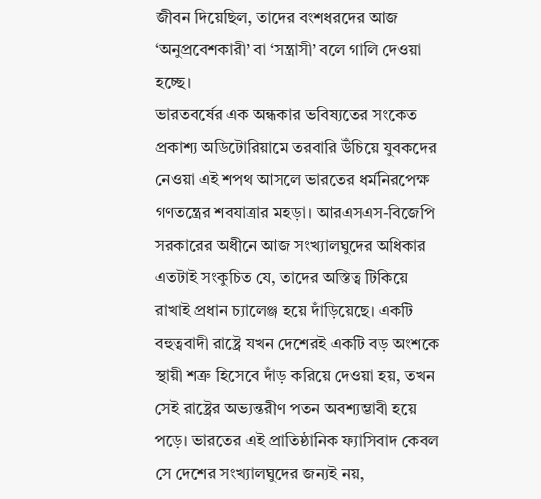জীবন দিয়েছিল, তাদের বংশধরদের আজ ‘অনুপ্রবেশকারী’ বা ‘সন্ত্রাসী’ বলে গালি দেওয়া হচ্ছে।
ভারতবর্ষের এক অন্ধকার ভবিষ্যতের সংকেত
প্রকাশ্য অডিটোরিয়ামে তরবারি উঁচিয়ে যুবকদের নেওয়া এই শপথ আসলে ভারতের ধর্মনিরপেক্ষ গণতন্ত্রের শবযাত্রার মহড়া। আরএসএস-বিজেপি সরকারের অধীনে আজ সংখ্যালঘুদের অধিকার এতটাই সংকুচিত যে, তাদের অস্তিত্ব টিকিয়ে রাখাই প্রধান চ্যালেঞ্জ হয়ে দাঁড়িয়েছে। একটি বহুত্ববাদী রাষ্ট্রে যখন দেশেরই একটি বড় অংশকে স্থায়ী শত্রু হিসেবে দাঁড় করিয়ে দেওয়া হয়, তখন সেই রাষ্ট্রের অভ্যন্তরীণ পতন অবশ্যম্ভাবী হয়ে পড়ে। ভারতের এই প্রাতিষ্ঠানিক ফ্যাসিবাদ কেবল সে দেশের সংখ্যালঘুদের জন্যই নয়,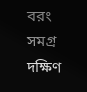বরং সমগ্র দক্ষিণ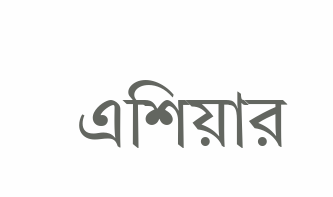এশিয়ার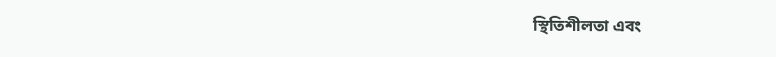স্থিতিশীলতা এবং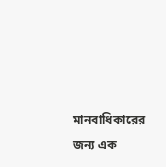মানবাধিকারের জন্য এক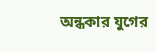অন্ধকার যুগের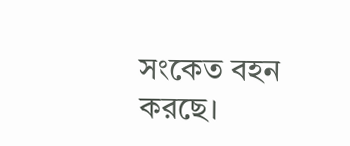সংকেত বহন করছে।